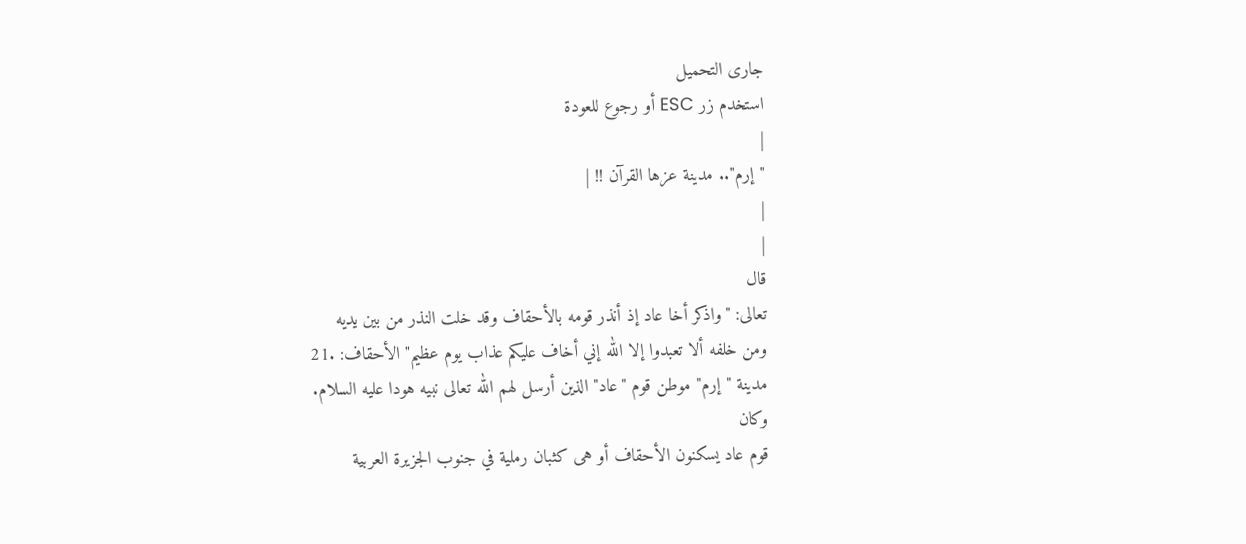جارى التحميل
استخدم زر ESC أو رجوع للعودة
|
"إرم".. مدينة عزها القرآن !! |
|
|
قال
تعالى: "واذكر أخا عاد إذ أنذر قومه بالأحقاف وقد خلت النذر من بين يديه
ومن خلفه ألا تعبدوا إلا الله إني أخاف عليكم عذاب يوم عظيم" الأحقاف: .21
مدينة "إرم" موطن قوم "عاد" الذين أرسل لهم الله تعالى نبيه هودا عليه السلام.
وكان
قوم عاد يسكنون الأحقاف أو هى كثبان رملية في جنوب الجزيرة العربية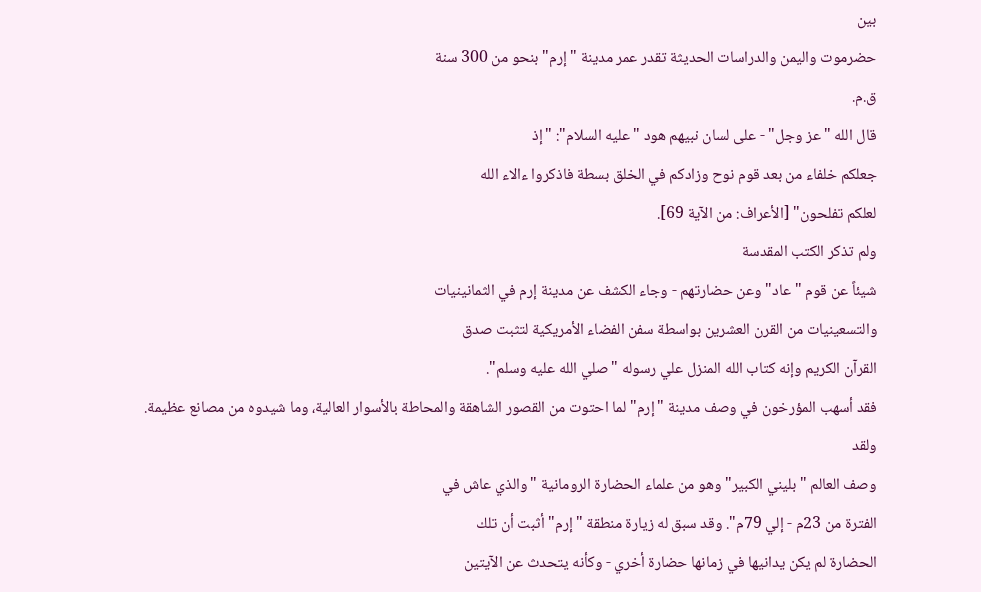بين
حضرموت واليمن والدراسات الحديثة تقدر عمر مدينة "إرم" بنحو من 300 سنة
ق.م.
قال الله "عز وجل" - على لسان نبيهم هود "عليه السلام": "إذ
جعلكم خلفاء من بعد قوم نوح وزادكم في الخلق بسطة فاذكروا ءالاء الله
لعلكم تفلحون" [الأعراف: من الآية 69].
ولم تذكر الكتب المقدسة
شيئاً عن قوم "عاد" وعن حضارتهم - وجاء الكشف عن مدينة إرم في الثمانينيات
والتسعينيات من القرن العشرين بواسطة سفن الفضاء الأمريكية لتثبت صدق
القرآن الكريم وإنه كتاب الله المنزل علي رسوله "صلي الله عليه وسلم".
فقد أسهب المؤرخون في وصف مدينة "إرم" لما احتوت من القصور الشاهقة والمحاطة بالأسوار العالية، وما شيدوه من مصانع عظيمة.
ولقد
وصف العالم "بليني الكبير" وهو من علماء الحضارة الرومانية "والذي عاش في
الفترة من 23م - إلي 79م". وقد سبق له زيارة منطقة "إرم" أثبت أن تلك
الحضارة لم يكن يدانيها في زمانها حضارة أخري - وكأنه يتحدث عن الآيتين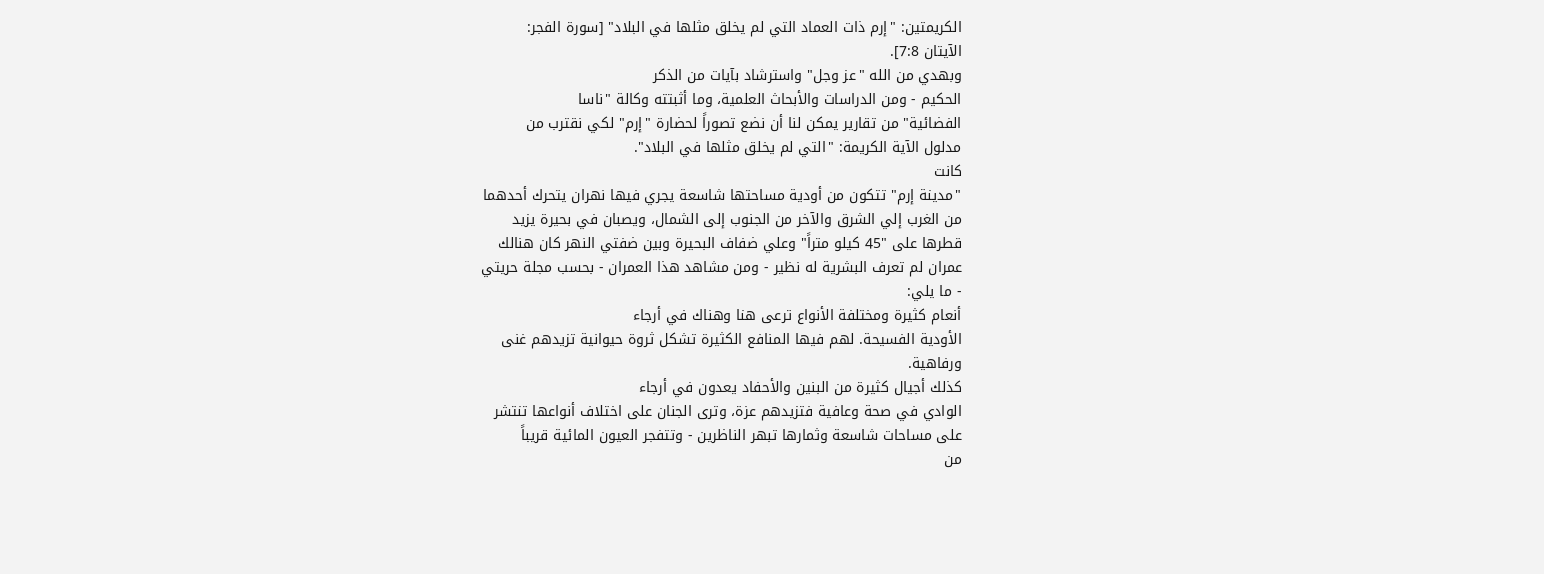الكريمتين: "إرم ذات العماد التي لم يخلق مثلها في البلاد" [سورة الفجر:
الآيتان 7:8].
وبهدي من الله "عز وجل" واسترشاد بآيات من الذكر
الحكيم - ومن الدراسات والأبحاث العلمية، وما أثبتته وكالة "ناسا
الفضائية" من تقارير يمكن لنا أن نضع تصوراً لحضارة "إرم" لكي نقترب من
مدلول الآية الكريمة: "التي لم يخلق مثلها في البلاد".
كانت
"مدينة إرم" تتكون من أودية مساحتها شاسعة يجري فيها نهران يتحرك أحدهما
من الغرب إلي الشرق والآخر من الجنوب إلى الشمال، ويصبان في بحيرة يزيد
قطرها على "45 كيلو متراً" وعلي ضفاف البحيرة وبين ضفتي النهر كان هنالك
عمران لم تعرف البشرية له نظير - ومن مشاهد هذا العمران - بحسب مجلة حريتي
- ما يلي:
أنعام كثيرة ومختلفة الأنواع ترعى هنا وهناك في أرجاء
الأودية الفسيحة. لهم فيها المنافع الكثيرة تشكل ثروة حيوانية تزيدهم غنى
ورفاهية.
كذلك أجيال كثيرة من البنين والأحفاد يعدون في أرجاء
الوادي في صحة وعافية فتزيدهم عزة، وترى الجنان على اختلاف أنواعها تنتشر
على مساحات شاسعة وثمارها تبهر الناظرين - وتتفجر العيون المائية قريباً
من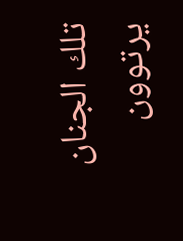تلك الجنان يرتوون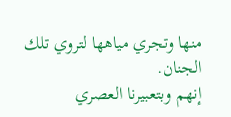منها وتجري مياهها لتروي تلك الجنان.
إنهم وبتعبيرنا العصري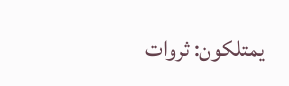يمتلكون: ثروات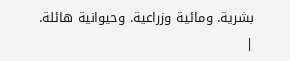بشرية. ومائية وزراعية. وحيوانية هائلة.
|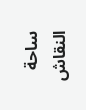ساحة النقاش